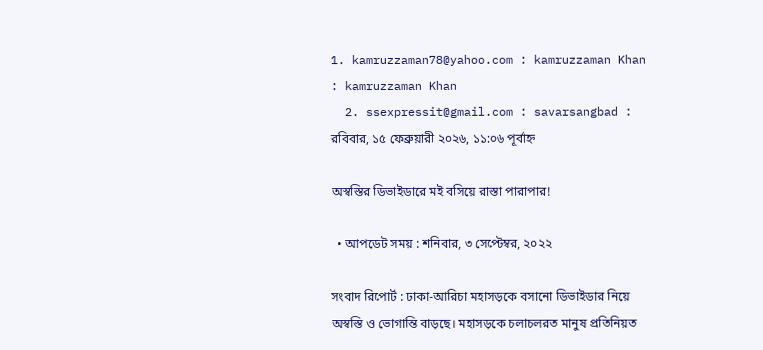1. kamruzzaman78@yahoo.com : kamruzzaman Khan : kamruzzaman Khan
  2. ssexpressit@gmail.com : savarsangbad :
রবিবার, ১৫ ফেব্রুয়ারী ২০২৬, ১১:০৬ পূর্বাহ্ন

অস্বস্তির ডিভাইডারে মই বসিয়ে রাস্তা পারাপার!

  • আপডেট সময় : শনিবার, ৩ সেপ্টেম্বর, ২০২২

সংবাদ রিপোর্ট : ঢাকা-আরিচা মহাসড়কে বসানো ডিভাইডার নিয়ে অস্বস্তি ও ভোগান্তি বাড়ছে। মহাসড়কে চলাচলরত মানুষ প্রতিনিয়ত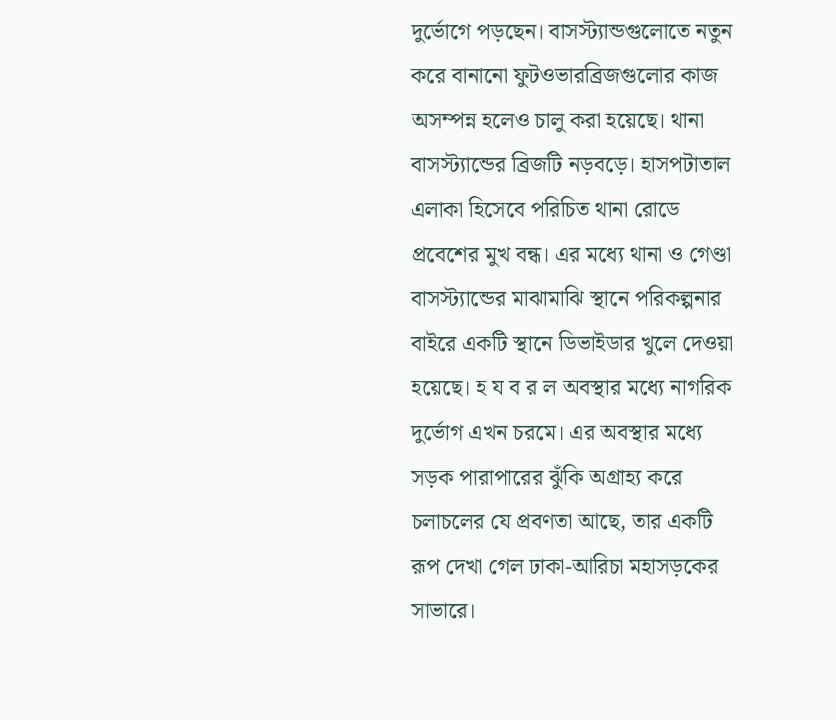দুর্ভোগে পড়ছেন। বাসস্ট্যান্ডগুলোতে নতুন করে বানানো ফুটওভারব্রিজগুলোর কাজ অসম্পন্ন হলেও চালু করা হয়েছে। থানা বাসস্ট্যান্ডের ব্রিজটি নড়বড়ে। হাসপটাতাল এলাকা হিসেবে পরিচিত থানা রোডে প্রবেশের মুখ বন্ধ। এর মধ্যে থানা ও গেণ্ডা বাসস্ট্যান্ডের মাঝামাঝি স্থানে পরিকল্পনার বাইরে একটি স্থানে ডিভাইডার খুলে দেওয়া হয়েছে। হ য ব র ল অবস্থার মধ্যে নাগরিক দুর্ভোগ এখন চরমে। এর অবস্থার মধ্যে সড়ক পারাপারের ঝুঁকি অগ্রাহ্য করে চলাচলের যে প্রবণতা আছে, তার একটি রূপ দেখা গেল ঢাকা-আরিচা মহাসড়কের সাভারে।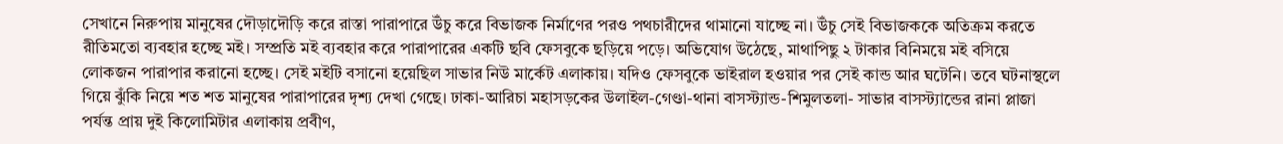সেখানে নিরুপায় মানুষের দৌড়াদৌড়ি করে রাস্তা পারাপারে উঁচু করে বিভাজক নির্মাণের পরও পথচারীদের থামানো যাচ্ছে না। উঁচু সেই বিভাজককে অতিক্রম করতে রীতিমতো ব্যবহার হচ্ছে মই। সম্প্রতি মই ব্যবহার করে পারাপারের একটি ছবি ফেসবুকে ছড়িয়ে পড়ে। অভিযোগ উঠেছে, মাথাপিছু ২ টাকার বিনিময়ে মই বসিয়ে লোকজন পারাপার করানো হচ্ছে। সেই মইটি বসানো হয়েছিল সাভার নিউ মার্কেট এলাকায়। যদিও ফেসবুকে ভাইরাল হওয়ার পর সেই কান্ড আর ঘটেনি। তবে ঘটনাস্থলে গিয়ে ঝুঁকি নিয়ে শত শত মানুষের পারাপারের দৃশ্য দেখা গেছে। ঢাকা-আরিচা মহাসড়কের উলাইল-গেণ্ডা-থানা বাসস্ট্যান্ড-শিমুলতলা- সাভার বাসস্ট্যান্ডের রানা প্লাজা পর্যন্ত প্রায় দুই কিলোমিটার এলাকায় প্রবীণ,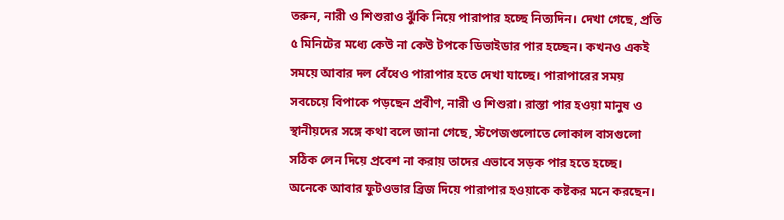তরুন, নারী ও শিশুরাও ঝুঁকি নিয়ে পারাপার হচ্ছে নিত্যদিন। দেখা গেছে, প্রতি ৫ মিনিটের মধ্যে কেউ না কেউ টপকে ডিভাইডার পার হচ্ছেন। কখনও একই সময়ে আবার দল বেঁধেও পারাপার হতে দেখা যাচ্ছে। পারাপারের সময় সবচেয়ে বিপাকে পড়ছেন প্রবীণ, নারী ও শিশুরা। রাস্তা পার হওয়া মানুষ ও স্থানীয়দের সঙ্গে কথা বলে জানা গেছে, স্টপেজগুলোতে লোকাল বাসগুলো সঠিক লেন দিয়ে প্রবেশ না করায় তাদের এভাবে সড়ক পার হতে হচ্ছে। অনেকে আবার ফুটওভার ব্রিজ দিয়ে পারাপার হওয়াকে কষ্টকর মনে করছেন।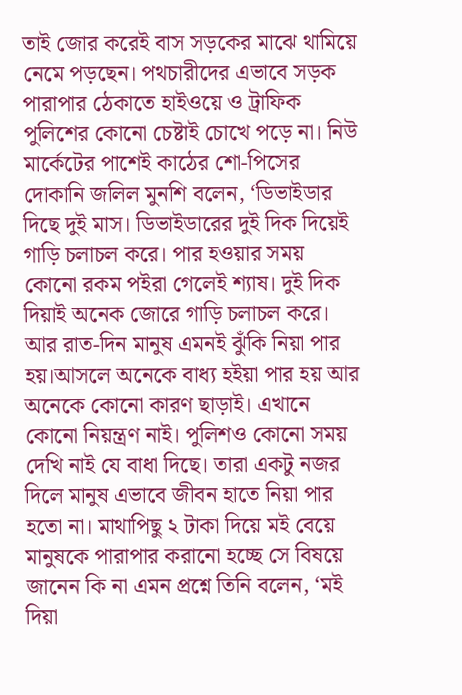তাই জোর করেই বাস সড়কের মাঝে থামিয়ে নেমে পড়ছেন। পথচারীদের এভাবে সড়ক পারাপার ঠেকাতে হাইওয়ে ও ট্রাফিক পুলিশের কোনো চেষ্টাই চোখে পড়ে না। নিউ মার্কেটের পাশেই কাঠের শো-পিসের দোকানি জলিল মুনশি বলেন, ‘ডিভাইডার দিছে দুই মাস। ডিভাইডারের দুই দিক দিয়েই গাড়ি চলাচল করে। পার হওয়ার সময় কোনো রকম পইরা গেলেই শ্যাষ। দুই দিক দিয়াই অনেক জোরে গাড়ি চলাচল করে। আর রাত-দিন মানুষ এমনই ঝুঁকি নিয়া পার হয়।আসলে অনেকে বাধ্য হইয়া পার হয় আর অনেকে কোনো কারণ ছাড়াই। এখানে কোনো নিয়ন্ত্রণ নাই। পুলিশও কোনো সময় দেখি নাই যে বাধা দিছে। তারা একটু নজর দিলে মানুষ এভাবে জীবন হাতে নিয়া পার হতো না। মাথাপিছু ২ টাকা দিয়ে মই বেয়ে মানুষকে পারাপার করানো হচ্ছে সে বিষয়ে জানেন কি না এমন প্রশ্নে তিনি বলেন, ‘মই দিয়া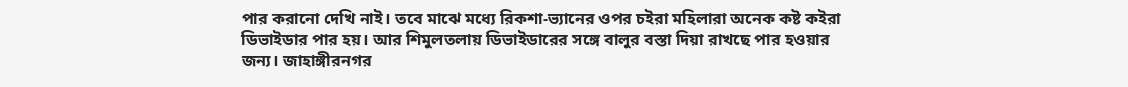পার করানো দেখি নাই। তবে মাঝে মধ্যে রিকশা-ভ্যানের ওপর চইরা মহিলারা অনেক কষ্ট কইরা ডিভাইডার পার হয়। আর শিমুলতলায় ডিভাইডারের সঙ্গে বালুর বস্তা দিয়া রাখছে পার হওয়ার জন্য। জাহাঙ্গীরনগর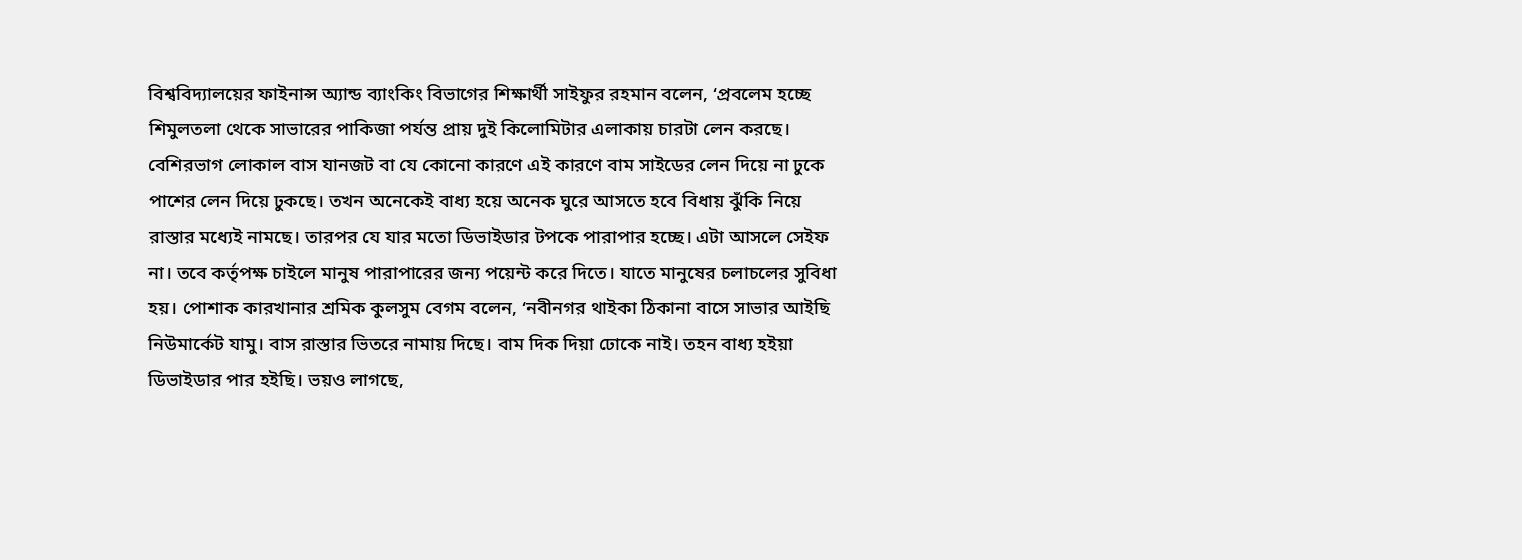বিশ্ববিদ্যালয়ের ফাইনান্স অ্যান্ড ব্যাংকিং বিভাগের শিক্ষার্থী সাইফুর রহমান বলেন, ‘প্রবলেম হচ্ছে শিমুলতলা থেকে সাভারের পাকিজা পর্যন্ত প্রায় দুই কিলোমিটার এলাকায় চারটা লেন করছে। বেশিরভাগ লোকাল বাস যানজট বা যে কোনো কারণে এই কারণে বাম সাইডের লেন দিয়ে না ঢুকে পাশের লেন দিয়ে ঢুকছে। তখন অনেকেই বাধ্য হয়ে অনেক ঘুরে আসতে হবে বিধায় ঝুঁকি নিয়ে রাস্তার মধ্যেই নামছে। তারপর যে যার মতো ডিভাইডার টপকে পারাপার হচ্ছে। এটা আসলে সেইফ না। তবে কর্তৃপক্ষ চাইলে মানুষ পারাপারের জন্য পয়েন্ট করে দিতে। যাতে মানুষের চলাচলের সুবিধা হয়। পোশাক কারখানার শ্রমিক কুলসুম বেগম বলেন, ‘নবীনগর থাইকা ঠিকানা বাসে সাভার আইছি নিউমার্কেট যামু। বাস রাস্তার ভিতরে নামায় দিছে। বাম দিক দিয়া ঢোকে নাই। তহন বাধ্য হইয়া ডিভাইডার পার হইছি। ভয়ও লাগছে,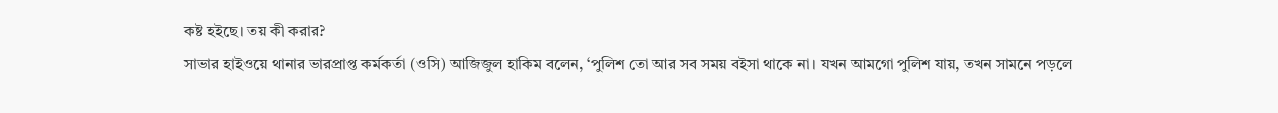কষ্ট হইছে। তয় কী করার?
সাভার হাইওয়ে থানার ভারপ্রাপ্ত কর্মকর্তা (ওসি) আজিজুল হাকিম বলেন, ‘পুলিশ তো আর সব সময় বইসা থাকে না। যখন আমগো পুলিশ যায়, তখন সামনে পড়লে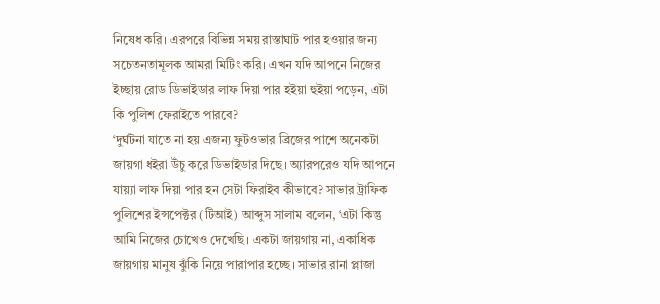নিষেধ করি। এরপরে বিভিন্ন সময় রাস্তাঘাট পার হওয়ার জন্য সচেতনতামূলক আমরা মিটিং করি। এখন যদি আপনে নিজের ইচ্ছায় রোড ডিভাইডার লাফ দিয়া পার হইয়া হুইয়া পড়েন, এটা কি পুলিশ ফেরাইতে পারবে?
‘দুর্ঘটনা যাতে না হয় এজন্য ফুটওভার ব্রিজের পাশে অনেকটা জায়গা ধইরা উঁচু করে ডিভাইডার দিছে। অ্যারপরেও যদি আপনে যায়্যা লাফ দিয়া পার হন সেটা ফিরাইব কীভাবে? সাভার ট্রাফিক পুলিশের ইন্সপেক্টর (টিআই) আব্দুস সালাম বলেন, ‘এটা কিন্তু আমি নিজের চোখেও দেখেছি। একটা জায়গায় না, একাধিক জায়গায় মানুষ ঝুঁকি নিয়ে পারাপার হচ্ছে। সাভার রানা প্লাজা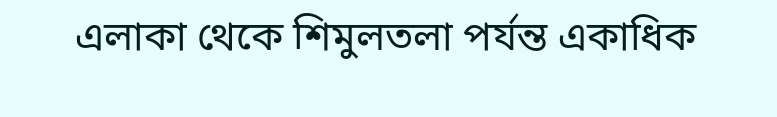এলাকা থেকে শিমুলতলা পর্যন্ত একাধিক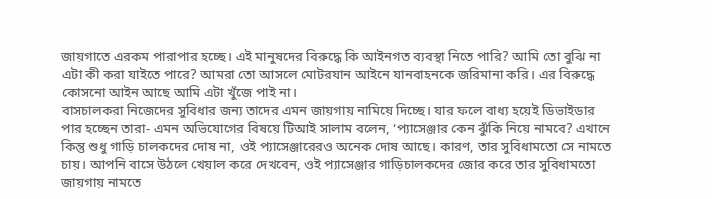জায়গাতে এরকম পারাপার হচ্ছে। এই মানুষদের বিরুদ্ধে কি আইনগত ব্যবস্থা নিতে পারি? আমি তো বুঝি না এটা কী করা যাইতে পারে? আমরা তো আসলে মোটরযান আইনে যানবাহনকে জরিমানা করি। এর বিরুদ্ধে কোসনো আইন আছে আমি এটা খুঁজে পাই না।
বাসচালকরা নিজেদের সুবিধার জন্য তাদের এমন জায়গায় নামিয়ে দিচ্ছে। যার ফলে বাধ্য হয়েই ডিভাইডার পার হচ্ছেন তারা- এমন অভিযোগের বিষয়ে টিআই সালাম বলেন, ‘প্যাসেঞ্জার কেন ঝুঁকি নিয়ে নামবে? এখানে কিন্তু শুধু গাড়ি চালকদের দোষ না, ওই প্যাসেঞ্জারেরও অনেক দোষ আছে। কারণ, তার সুবিধামতো সে নামতে চায়। আপনি বাসে উঠলে খেয়াল করে দেখবেন, ওই প্যাসেঞ্জার গাড়িচালকদের জোর করে তার সুবিধামতো জায়গায় নামতে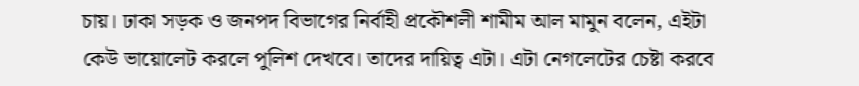চায়। ঢাকা সড়ক ও জনপদ বিভাগের নির্বাহী প্রকৌশলী শামীম আল মামুন বলেন, এইটা কেউ ভায়োলেট করলে পুলিশ দেখবে। তাদের দায়িত্ব এটা। এটা নেগলেটের চেষ্টা করবে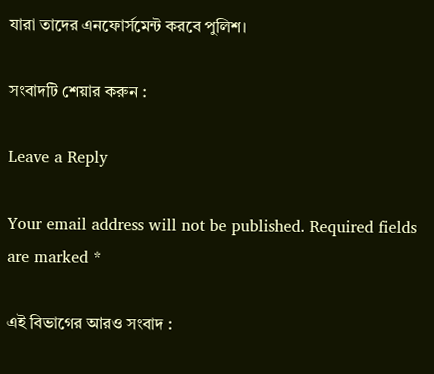যারা তাদের এনফোর্সমেন্ট করবে পুলিশ।

সংবাদটি শেয়ার করুন :

Leave a Reply

Your email address will not be published. Required fields are marked *

এই বিভাগের আরও সংবাদ :